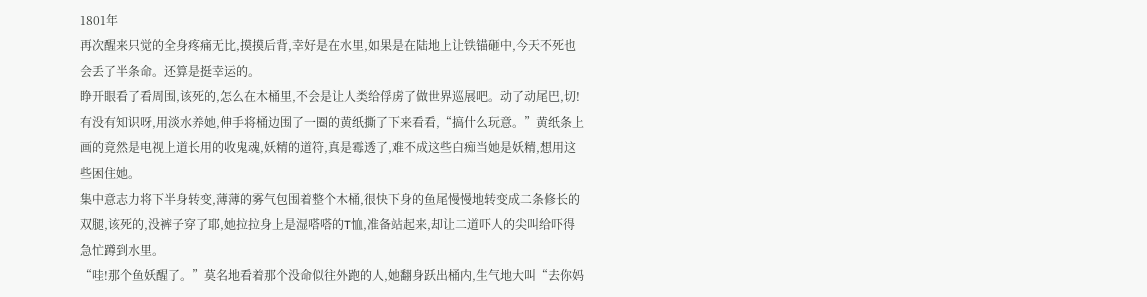1801年
再次醒来只觉的全身疼痛无比,摸摸后背,幸好是在水里,如果是在陆地上让铁锚砸中,今天不死也会丢了半条命。还算是挺幸运的。
睁开眼看了看周围,该死的,怎么在木桶里,不会是让人类给俘虏了做世界巡展吧。动了动尾巴,切!有没有知识呀,用淡水养她,伸手将桶边围了一圈的黄纸撕了下来看看,“搞什么玩意。”黄纸条上画的竟然是电视上道长用的收鬼魂,妖精的道符,真是霉透了,难不成这些白痴当她是妖精,想用这些困住她。
集中意志力将下半身转变,薄薄的雾气包围着整个木桶,很快下身的鱼尾慢慢地转变成二条修长的双腿,该死的,没裤子穿了耶,她拉拉身上是湿嗒嗒的T恤,准备站起来,却让二道吓人的尖叫给吓得急忙蹲到水里。
“哇!那个鱼妖醒了。”莫名地看着那个没命似往外跑的人,她翻身跃出桶内,生气地大叫“去你妈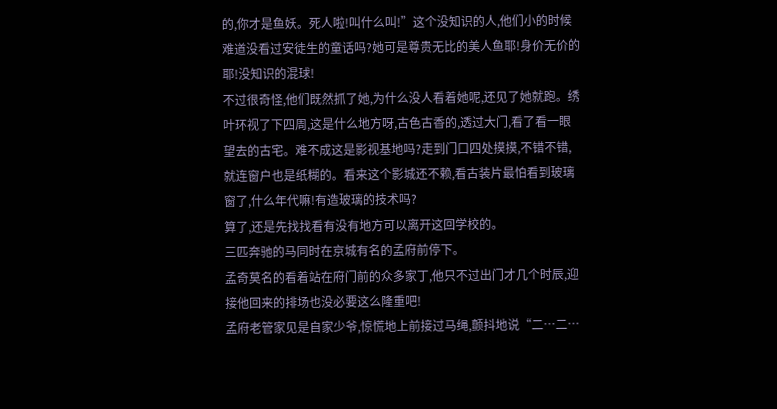的,你才是鱼妖。死人啦!叫什么叫!”这个没知识的人,他们小的时候难道没看过安徒生的童话吗?她可是尊贵无比的美人鱼耶!身价无价的耶!没知识的混球!
不过很奇怪,他们既然抓了她,为什么没人看着她呢,还见了她就跑。绣叶环视了下四周,这是什么地方呀,古色古香的,透过大门,看了看一眼望去的古宅。难不成这是影视基地吗?走到门口四处摸摸,不错不错,就连窗户也是纸糊的。看来这个影城还不赖,看古装片最怕看到玻璃窗了,什么年代嘛!有造玻璃的技术吗?
算了,还是先找找看有没有地方可以离开这回学校的。
三匹奔驰的马同时在京城有名的孟府前停下。
孟奇莫名的看着站在府门前的众多家丁,他只不过出门才几个时辰,迎接他回来的排场也没必要这么隆重吧!
孟府老管家见是自家少爷,惊慌地上前接过马绳,颤抖地说“二…二…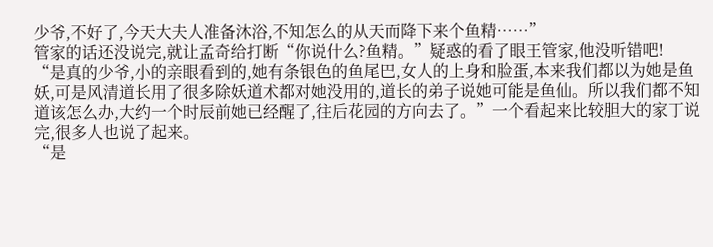少爷,不好了,今天大夫人准备沐浴,不知怎么的从天而降下来个鱼精……”
管家的话还没说完,就让孟奇给打断“你说什么?鱼精。”疑惑的看了眼王管家,他没听错吧!
“是真的少爷,小的亲眼看到的,她有条银色的鱼尾巴,女人的上身和脸蛋,本来我们都以为她是鱼妖,可是风清道长用了很多除妖道术都对她没用的,道长的弟子说她可能是鱼仙。所以我们都不知道该怎么办,大约一个时辰前她已经醒了,往后花园的方向去了。”一个看起来比较胆大的家丁说完,很多人也说了起来。
“是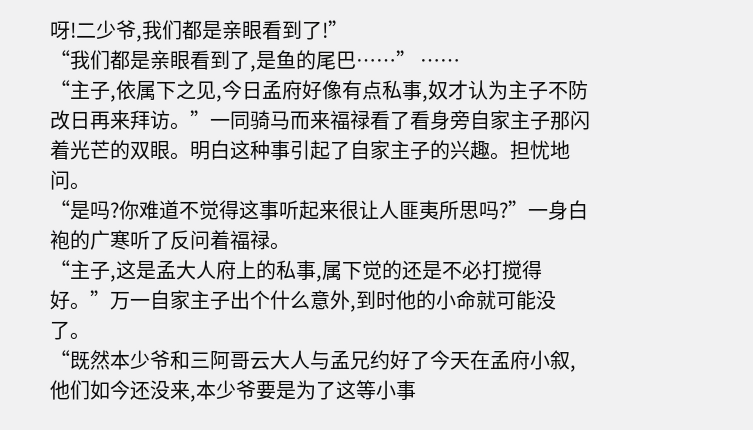呀!二少爷,我们都是亲眼看到了!”
“我们都是亲眼看到了,是鱼的尾巴……” ……
“主子,依属下之见,今日孟府好像有点私事,奴才认为主子不防改日再来拜访。”一同骑马而来福禄看了看身旁自家主子那闪着光芒的双眼。明白这种事引起了自家主子的兴趣。担忧地问。
“是吗?你难道不觉得这事听起来很让人匪夷所思吗?”一身白袍的广寒听了反问着福禄。
“主子,这是孟大人府上的私事,属下觉的还是不必打搅得好。”万一自家主子出个什么意外,到时他的小命就可能没了。
“既然本少爷和三阿哥云大人与孟兄约好了今天在孟府小叙,他们如今还没来,本少爷要是为了这等小事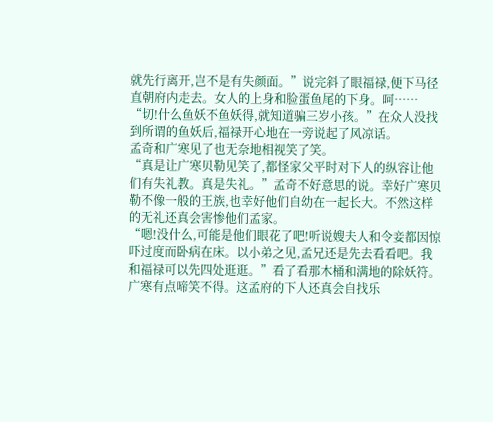就先行离开,岂不是有失颜面。”说完斜了眼福禄,便下马径直朝府内走去。女人的上身和脸蛋鱼尾的下身。呵……
“切!什么鱼妖不鱼妖得,就知道骗三岁小孩。”在众人没找到所谓的鱼妖后,福禄开心地在一旁说起了风凉话。
孟奇和广寒见了也无奈地相视笑了笑。
“真是让广寒贝勒见笑了,都怪家父平时对下人的纵容让他们有失礼教。真是失礼。”孟奇不好意思的说。幸好广寒贝勒不像一般的王族,也幸好他们自幼在一起长大。不然这样的无礼还真会害惨他们孟家。
“嗯!没什么,可能是他们眼花了吧!听说嫂夫人和令妾都因惊吓过度而卧病在床。以小弟之见,孟兄还是先去看看吧。我和福禄可以先四处逛逛。”看了看那木桶和满地的除妖符。广寒有点啼笑不得。这孟府的下人还真会自找乐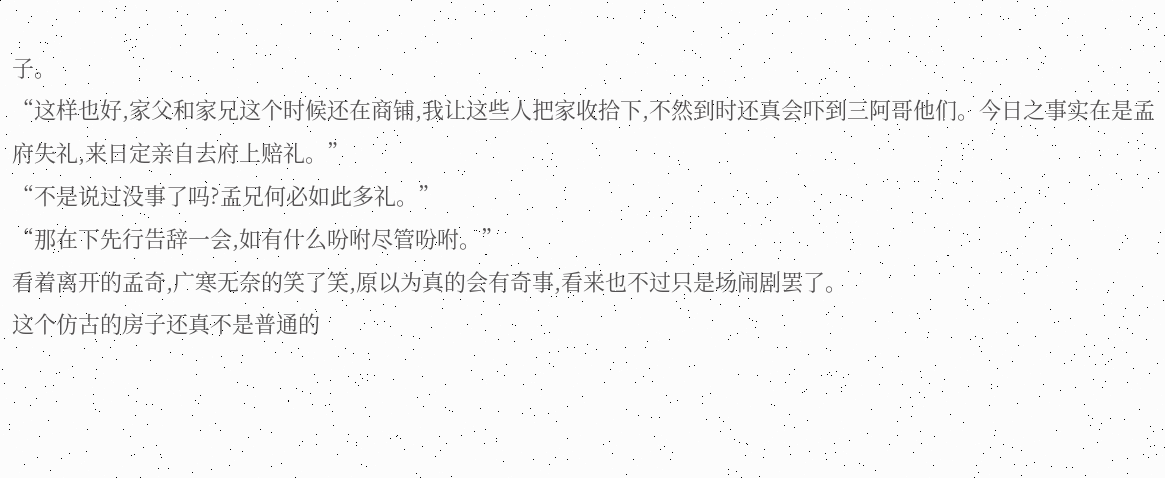子。
“这样也好,家父和家兄这个时候还在商铺,我让这些人把家收拾下,不然到时还真会吓到三阿哥他们。今日之事实在是孟府失礼,来日定亲自去府上赔礼。”
“不是说过没事了吗?孟兄何必如此多礼。”
“那在下先行告辞一会,如有什么吩咐尽管吩咐。”
看着离开的孟奇,广寒无奈的笑了笑,原以为真的会有奇事,看来也不过只是场闹剧罢了。
这个仿古的房子还真不是普通的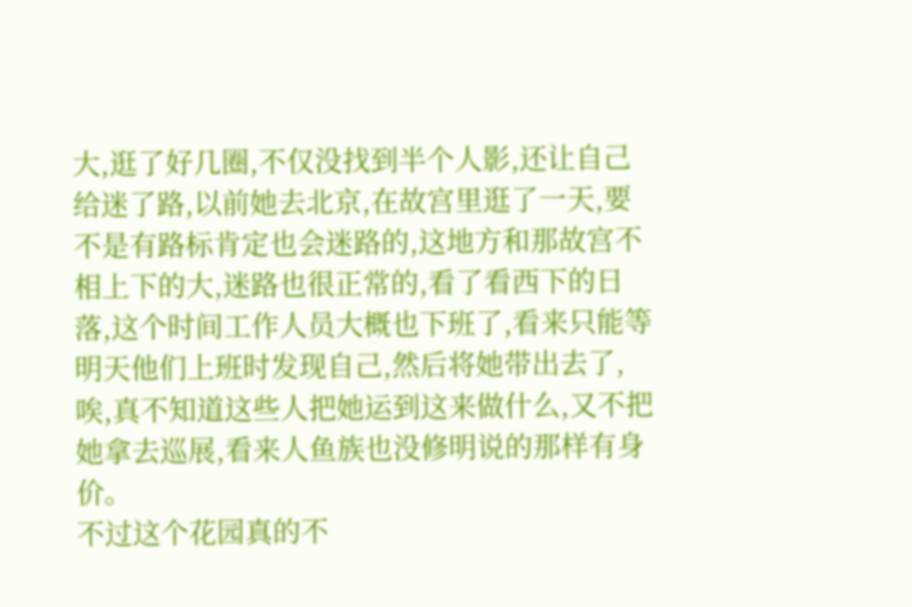大,逛了好几圈,不仅没找到半个人影,还让自己给迷了路,以前她去北京,在故宫里逛了一天,要不是有路标肯定也会迷路的,这地方和那故宫不相上下的大,迷路也很正常的,看了看西下的日落,这个时间工作人员大概也下班了,看来只能等明天他们上班时发现自己,然后将她带出去了,唉,真不知道这些人把她运到这来做什么,又不把她拿去巡展,看来人鱼族也没修明说的那样有身价。
不过这个花园真的不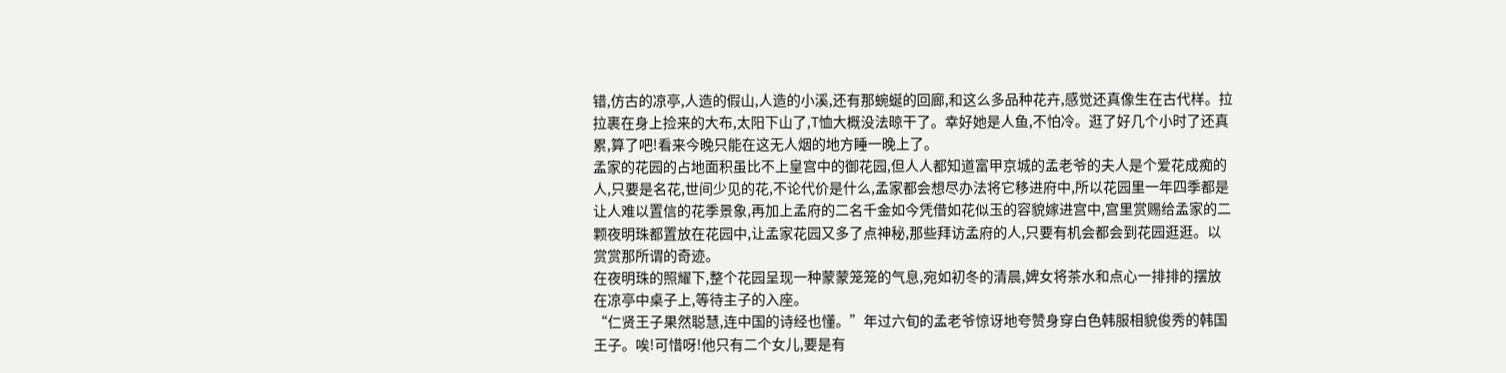错,仿古的凉亭,人造的假山,人造的小溪,还有那蜿蜒的回廊,和这么多品种花卉,感觉还真像生在古代样。拉拉裹在身上捡来的大布,太阳下山了,T恤大概没法晾干了。幸好她是人鱼,不怕冷。逛了好几个小时了还真累,算了吧!看来今晚只能在这无人烟的地方睡一晚上了。
孟家的花园的占地面积虽比不上皇宫中的御花园,但人人都知道富甲京城的孟老爷的夫人是个爱花成痴的人,只要是名花,世间少见的花,不论代价是什么,孟家都会想尽办法将它移进府中,所以花园里一年四季都是让人难以置信的花季景象,再加上孟府的二名千金如今凭借如花似玉的容貌嫁进宫中,宫里赏赐给孟家的二颗夜明珠都置放在花园中,让孟家花园又多了点神秘,那些拜访孟府的人,只要有机会都会到花园逛逛。以赏赏那所谓的奇迹。
在夜明珠的照耀下,整个花园呈现一种蒙蒙笼笼的气息,宛如初冬的清晨,婢女将茶水和点心一排排的摆放在凉亭中桌子上,等待主子的入座。
“仁贤王子果然聪慧,连中国的诗经也懂。”年过六旬的孟老爷惊讶地夸赞身穿白色韩服相貌俊秀的韩国王子。唉!可惜呀!他只有二个女儿,要是有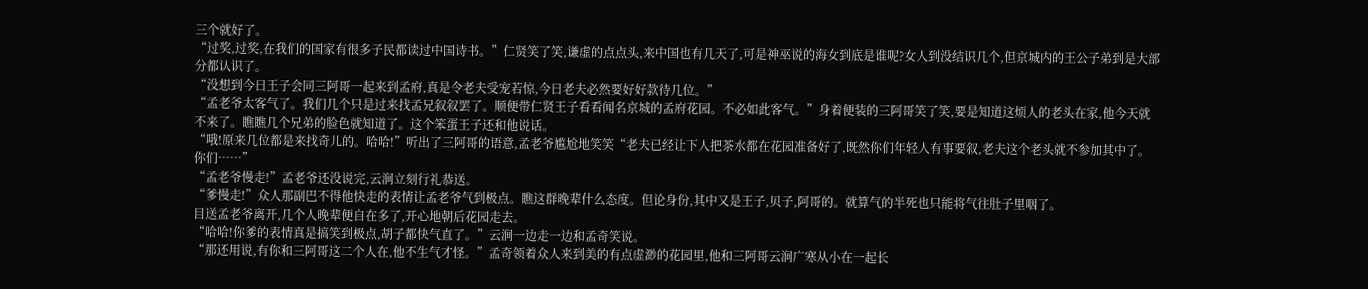三个就好了。
“过奖,过奖,在我们的国家有很多子民都读过中国诗书。”仁贤笑了笑,谦虚的点点头,来中国也有几天了,可是神巫说的海女到底是谁呢?女人到没结识几个,但京城内的王公子弟到是大部分都认识了。
“没想到今日王子会同三阿哥一起来到孟府,真是令老夫受宠若惊,今日老夫必然要好好款待几位。”
“孟老爷太客气了。我们几个只是过来找孟兄叙叙罢了。顺便带仁贤王子看看闻名京城的孟府花园。不必如此客气。”身着便装的三阿哥笑了笑,要是知道这烦人的老头在家,他今天就不来了。瞧瞧几个兄弟的脸色就知道了。这个笨蛋王子还和他说话。
“哦!原来几位都是来找奇儿的。哈哈!”听出了三阿哥的语意,孟老爷尴尬地笑笑“老夫已经让下人把茶水都在花园准备好了,既然你们年轻人有事要叙,老夫这个老头就不参加其中了。你们……”
“孟老爷慢走!”孟老爷还没说完,云涧立刻行礼恭送。
“爹慢走!”众人那副巴不得他快走的表情让孟老爷气到极点。瞧这群晚辈什么态度。但论身份,其中又是王子,贝子,阿哥的。就算气的半死也只能将气往肚子里咽了。
目送孟老爷离开,几个人晚辈便自在多了,开心地朝后花园走去。
“哈哈!你爹的表情真是搞笑到极点,胡子都快气直了。”云涧一边走一边和孟奇笑说。
“那还用说,有你和三阿哥这二个人在,他不生气才怪。”孟奇领着众人来到美的有点虚渺的花园里,他和三阿哥云涧广寒从小在一起长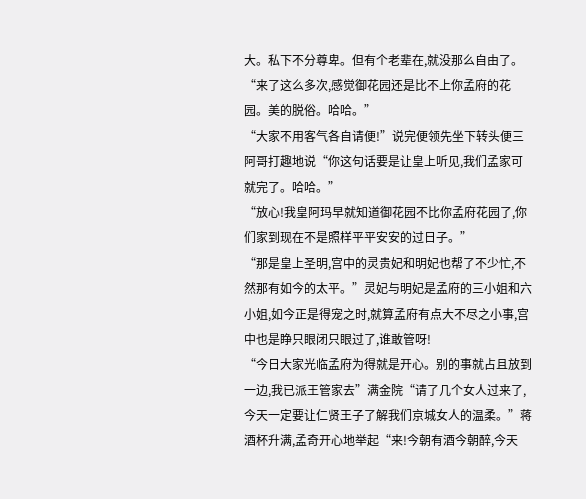大。私下不分尊卑。但有个老辈在,就没那么自由了。
“来了这么多次,感觉御花园还是比不上你孟府的花园。美的脱俗。哈哈。”
“大家不用客气各自请便!”说完便领先坐下转头便三阿哥打趣地说“你这句话要是让皇上听见,我们孟家可就完了。哈哈。”
“放心!我皇阿玛早就知道御花园不比你孟府花园了,你们家到现在不是照样平平安安的过日子。”
“那是皇上圣明,宫中的灵贵妃和明妃也帮了不少忙,不然那有如今的太平。”灵妃与明妃是孟府的三小姐和六小姐,如今正是得宠之时,就算孟府有点大不尽之小事,宫中也是睁只眼闭只眼过了,谁敢管呀!
“今日大家光临孟府为得就是开心。别的事就占且放到一边,我已派王管家去”满金院“请了几个女人过来了,今天一定要让仁贤王子了解我们京城女人的温柔。”蒋酒杯升满,孟奇开心地举起“来!今朝有酒今朝醉,今天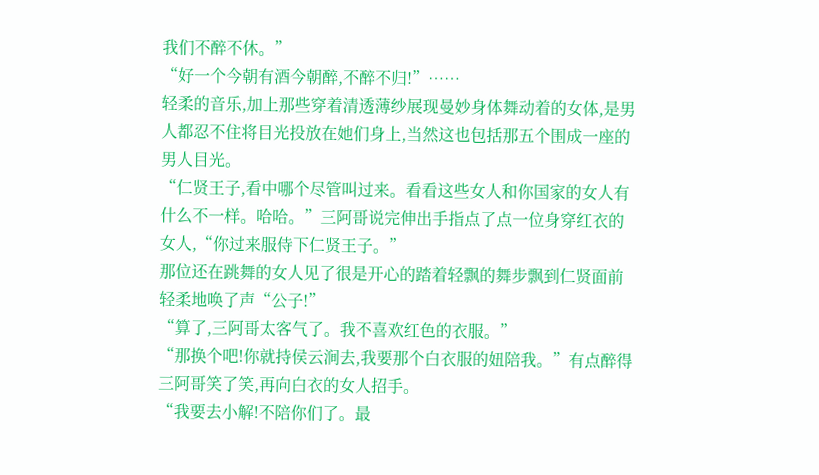我们不醉不休。”
“好一个今朝有酒今朝醉,不醉不归!”……
轻柔的音乐,加上那些穿着清透薄纱展现曼妙身体舞动着的女体,是男人都忍不住将目光投放在她们身上,当然这也包括那五个围成一座的男人目光。
“仁贤王子,看中哪个尽管叫过来。看看这些女人和你国家的女人有什么不一样。哈哈。”三阿哥说完伸出手指点了点一位身穿红衣的女人,“你过来服侍下仁贤王子。”
那位还在跳舞的女人见了很是开心的踏着轻飘的舞步飘到仁贤面前轻柔地唤了声“公子!”
“算了,三阿哥太客气了。我不喜欢红色的衣服。”
“那换个吧!你就持侯云涧去,我要那个白衣服的妞陪我。”有点醉得三阿哥笑了笑,再向白衣的女人招手。
“我要去小解!不陪你们了。最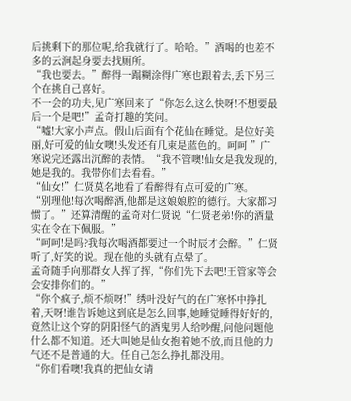后挑剩下的那位呢,给我就行了。哈哈。”酒喝的也差不多的云涧起身要去找厕所。
“我也要去。”醉得一蹋糊涂得广寒也跟着去,丢下另三个在挑自己喜好。
不一会的功夫,见广寒回来了“你怎么这么快呀!不想要最后一个是吧!”孟奇打趣的笑问。
“嘘!大家小声点。假山后面有个花仙在睡觉。是位好美丽,好可爱的仙女噢!头发还有几束是蓝色的。呵呵 ”广寒说完还露出沉醉的表情。“我不管噢!仙女是我发现的,她是我的。我带你们去看看。”
“仙女!”仁贤莫名地看了看醉得有点可爱的广寒。
“别理他!每次喝醉酒,他都是这娘娘腔的德行。大家都习惯了。”还算清醒的孟奇对仁贤说“仁贤老弟!你的酒量实在令在下佩服。”
“呵呵!是吗?我每次喝酒都要过一个时辰才会醉。”仁贤听了,好笑的说。现在他的头就有点晕了。
孟奇随手向那群女人挥了挥,“你们先下去吧!王管家等会会安排你们的。”
“你个疯子,烦不烦呀!”绣叶没好气的在广寒怀中挣扎着,天呀!谁告诉她这到底是怎么回事,她睡觉睡得好好的,竟然让这个穿的阴阳怪气的酒鬼男人给吵醒,问他问题他什么都不知道。还大叫她是仙女抱着她不放,而且他的力气还不是普通的大。任自己怎么挣扎都没用。
“你们看噢!我真的把仙女请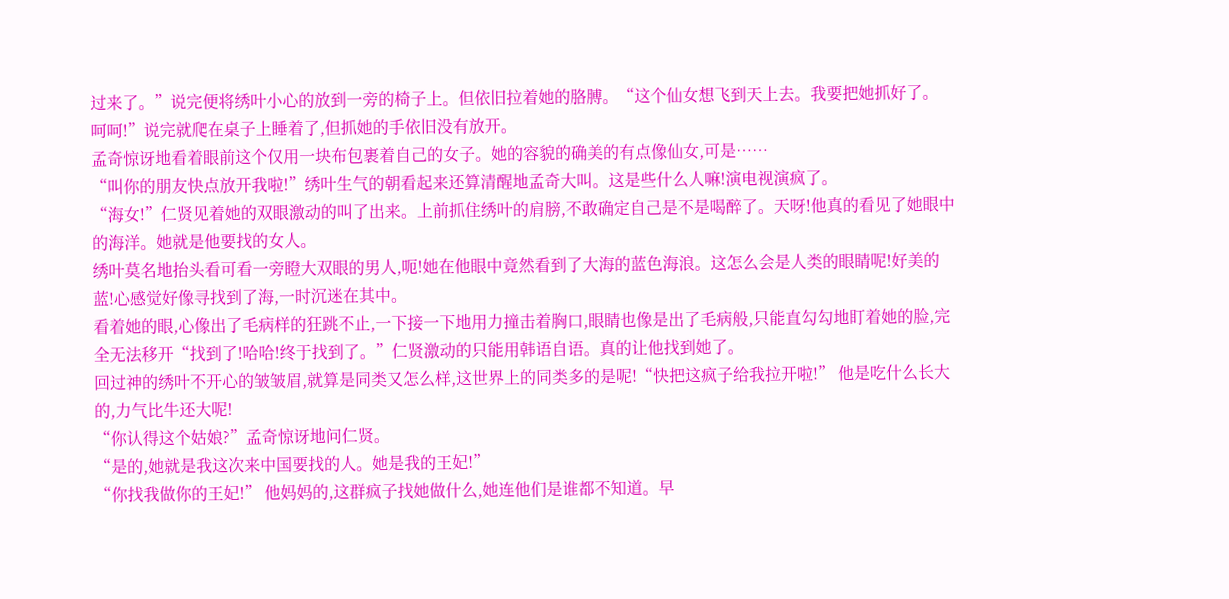过来了。”说完便将绣叶小心的放到一旁的椅子上。但依旧拉着她的胳膊。“这个仙女想飞到天上去。我要把她抓好了。呵呵!”说完就爬在桌子上睡着了,但抓她的手依旧没有放开。
孟奇惊讶地看着眼前这个仅用一块布包裹着自己的女子。她的容貌的确美的有点像仙女,可是……
“叫你的朋友快点放开我啦!”绣叶生气的朝看起来还算清醒地孟奇大叫。这是些什么人嘛!演电视演疯了。
“海女!”仁贤见着她的双眼激动的叫了出来。上前抓住绣叶的肩膀,不敢确定自己是不是喝醉了。天呀!他真的看见了她眼中的海洋。她就是他要找的女人。
绣叶莫名地抬头看可看一旁瞪大双眼的男人,呃!她在他眼中竟然看到了大海的蓝色海浪。这怎么会是人类的眼睛呢!好美的蓝!心感觉好像寻找到了海,一时沉迷在其中。
看着她的眼,心像出了毛病样的狂跳不止,一下接一下地用力撞击着胸口,眼睛也像是出了毛病般,只能直勾勾地盯着她的脸,完全无法移开“找到了!哈哈!终于找到了。”仁贤激动的只能用韩语自语。真的让他找到她了。
回过神的绣叶不开心的皱皱眉,就算是同类又怎么样,这世界上的同类多的是呢!“快把这疯子给我拉开啦!” 他是吃什么长大的,力气比牛还大呢!
“你认得这个姑娘?”孟奇惊讶地问仁贤。
“是的,她就是我这次来中国要找的人。她是我的王妃!”
“你找我做你的王妃!” 他妈妈的,这群疯子找她做什么,她连他们是谁都不知道。早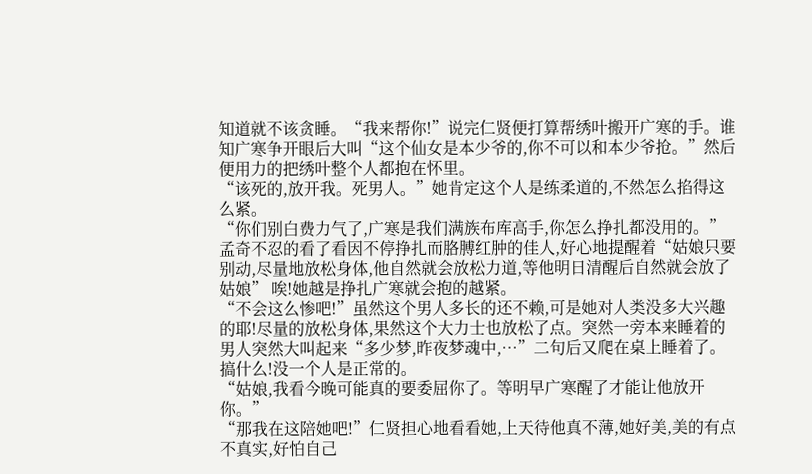知道就不该贪睡。“我来帮你!”说完仁贤便打算帮绣叶搬开广寒的手。谁知广寒争开眼后大叫“这个仙女是本少爷的,你不可以和本少爷抢。”然后便用力的把绣叶整个人都抱在怀里。
“该死的,放开我。死男人。”她肯定这个人是练柔道的,不然怎么掐得这么紧。
“你们别白费力气了,广寒是我们满族布库高手,你怎么挣扎都没用的。”孟奇不忍的看了看因不停挣扎而胳膊红肿的佳人,好心地提醒着“姑娘只要别动,尽量地放松身体,他自然就会放松力道,等他明日清醒后自然就会放了姑娘” 唉!她越是挣扎广寒就会抱的越紧。
“不会这么惨吧!”虽然这个男人多长的还不赖,可是她对人类没多大兴趣的耶!尽量的放松身体,果然这个大力士也放松了点。突然一旁本来睡着的男人突然大叫起来“多少梦,昨夜梦魂中,…”二句后又爬在桌上睡着了。搞什么!没一个人是正常的。
“姑娘,我看今晚可能真的要委屈你了。等明早广寒醒了才能让他放开你。”
“那我在这陪她吧!”仁贤担心地看看她,上天待他真不薄,她好美,美的有点不真实,好怕自己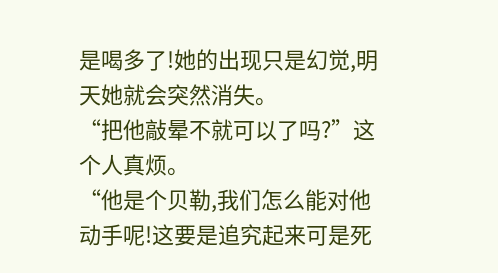是喝多了!她的出现只是幻觉,明天她就会突然消失。
“把他敲晕不就可以了吗?”这个人真烦。
“他是个贝勒,我们怎么能对他动手呢!这要是追究起来可是死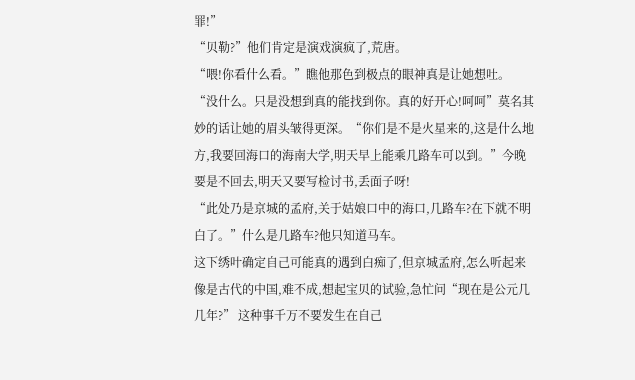罪!”
“贝勒?”他们肯定是演戏演疯了,荒唐。
“喂!你看什么看。”瞧他那色到极点的眼神真是让她想吐。
“没什么。只是没想到真的能找到你。真的好开心!呵呵”莫名其妙的话让她的眉头皱得更深。“你们是不是火星来的,这是什么地方,我要回海口的海南大学,明天早上能乘几路车可以到。”今晚要是不回去,明天又要写检讨书,丢面子呀!
“此处乃是京城的孟府,关于姑娘口中的海口,几路车?在下就不明白了。”什么是几路车?他只知道马车。
这下绣叶确定自己可能真的遇到白痴了,但京城孟府,怎么听起来像是古代的中国,难不成,想起宝贝的试验,急忙问“现在是公元几几年?” 这种事千万不要发生在自己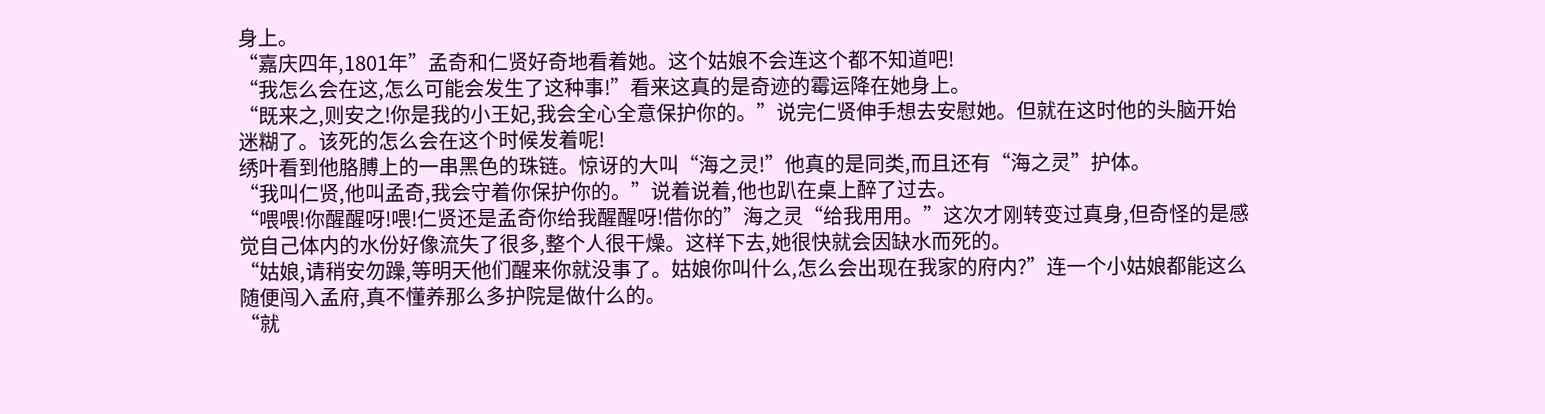身上。
“嘉庆四年,1801年”孟奇和仁贤好奇地看着她。这个姑娘不会连这个都不知道吧!
“我怎么会在这,怎么可能会发生了这种事!”看来这真的是奇迹的霉运降在她身上。
“既来之,则安之!你是我的小王妃,我会全心全意保护你的。”说完仁贤伸手想去安慰她。但就在这时他的头脑开始迷糊了。该死的怎么会在这个时候发着呢!
绣叶看到他胳膊上的一串黑色的珠链。惊讶的大叫“海之灵!”他真的是同类,而且还有“海之灵”护体。
“我叫仁贤,他叫孟奇,我会守着你保护你的。”说着说着,他也趴在桌上醉了过去。
“喂喂!你醒醒呀!喂!仁贤还是孟奇你给我醒醒呀!借你的”海之灵“给我用用。”这次才刚转变过真身,但奇怪的是感觉自己体内的水份好像流失了很多,整个人很干燥。这样下去,她很快就会因缺水而死的。
“姑娘,请稍安勿躁,等明天他们醒来你就没事了。姑娘你叫什么,怎么会出现在我家的府内?”连一个小姑娘都能这么随便闯入孟府,真不懂养那么多护院是做什么的。
“就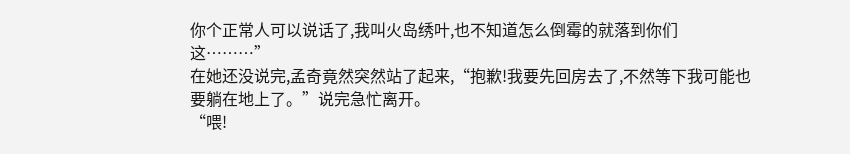你个正常人可以说话了,我叫火岛绣叶,也不知道怎么倒霉的就落到你们这………”
在她还没说完,孟奇竟然突然站了起来,“抱歉!我要先回房去了,不然等下我可能也要躺在地上了。”说完急忙离开。
“喂!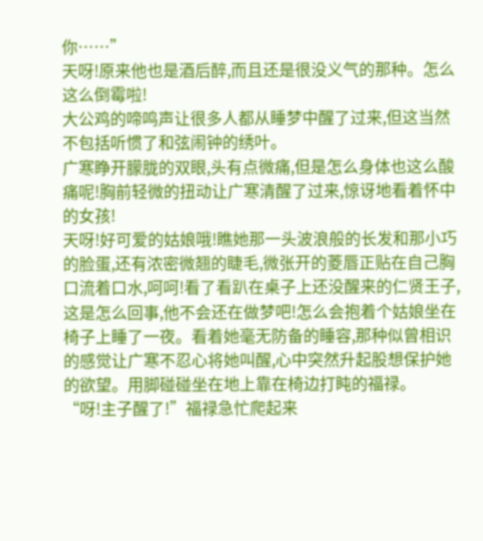你……”
天呀!原来他也是酒后醉,而且还是很没义气的那种。怎么这么倒霉啦!
大公鸡的啼鸣声让很多人都从睡梦中醒了过来,但这当然不包括听惯了和弦闹钟的绣叶。
广寒睁开朦胧的双眼,头有点微痛,但是怎么身体也这么酸痛呢!胸前轻微的扭动让广寒清醒了过来,惊讶地看着怀中的女孩!
天呀!好可爱的姑娘哦!瞧她那一头波浪般的长发和那小巧的脸蛋,还有浓密微翘的睫毛,微张开的菱唇正贴在自己胸口流着口水,呵呵!看了看趴在桌子上还没醒来的仁贤王子,这是怎么回事,他不会还在做梦吧!怎么会抱着个姑娘坐在椅子上睡了一夜。看着她毫无防备的睡容,那种似曾相识的感觉让广寒不忍心将她叫醒,心中突然升起股想保护她的欲望。用脚碰碰坐在地上靠在椅边打盹的福禄。
“呀!主子醒了!”福禄急忙爬起来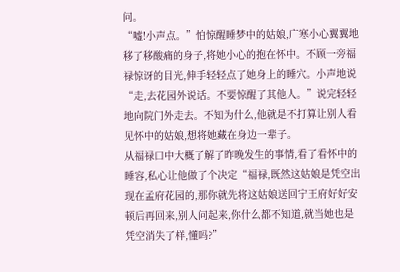问。
“嘘!小声点。”怕惊醒睡梦中的姑娘,广寒小心翼翼地移了移酸痛的身子,将她小心的抱在怀中。不顾一旁福禄惊讶的目光,伸手轻轻点了她身上的睡穴。小声地说“走,去花园外说话。不要惊醒了其他人。”说完轻轻地向院门外走去。不知为什么,他就是不打算让别人看见怀中的姑娘,想将她藏在身边一辈子。
从福禄口中大概了解了昨晚发生的事情,看了看怀中的睡容,私心让他做了个决定“福禄,既然这姑娘是凭空出现在孟府花园的,那你就先将这姑娘送回宁王府好好安顿后再回来,别人问起来,你什么都不知道,就当她也是凭空消失了样,懂吗?”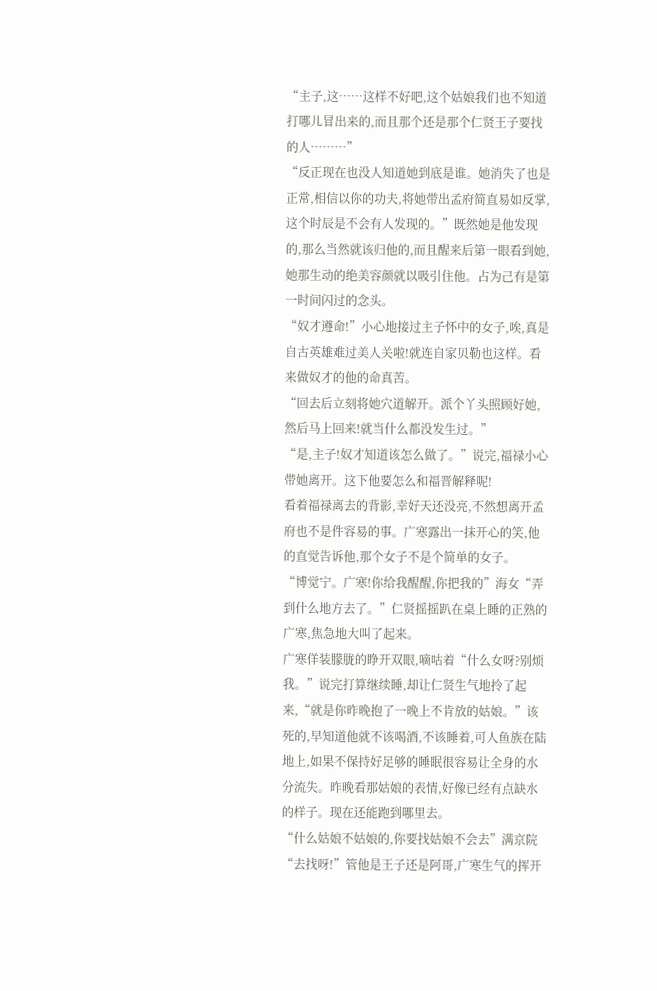“主子,这……这样不好吧,这个姑娘我们也不知道打哪儿冒出来的,而且那个还是那个仁贤王子要找的人………”
“反正现在也没人知道她到底是谁。她消失了也是正常,相信以你的功夫,将她带出孟府简直易如反掌,这个时辰是不会有人发现的。”既然她是他发现的,那么当然就该归他的,而且醒来后第一眼看到她,她那生动的绝美容颜就以吸引住他。占为己有是第一时间闪过的念头。
“奴才遵命!”小心地接过主子怀中的女子,唉,真是自古英雄难过美人关啦!就连自家贝勒也这样。看来做奴才的他的命真苦。
“回去后立刻将她穴道解开。派个丫头照顾好她,然后马上回来!就当什么都没发生过。”
“是,主子!奴才知道该怎么做了。”说完,福禄小心带她离开。这下他要怎么和福晋解释呢!
看着福禄离去的背影,幸好天还没亮,不然想离开孟府也不是件容易的事。广寒露出一抹开心的笑,他的直觉告诉他,那个女子不是个简单的女子。
“博觉宁。广寒!你给我醒醒,你把我的”海女“弄到什么地方去了。”仁贤摇摇趴在桌上睡的正熟的广寒,焦急地大叫了起来。
广寒佯装朦胧的睁开双眼,嘀咕着“什么女呀?别烦我。”说完打算继续睡,却让仁贤生气地拎了起来,“就是你昨晚抱了一晚上不肯放的姑娘。”该死的,早知道他就不该喝酒,不该睡着,可人鱼族在陆地上,如果不保持好足够的睡眠很容易让全身的水分流失。昨晚看那姑娘的表情,好像已经有点缺水的样子。现在还能跑到哪里去。
“什么姑娘不姑娘的,你要找姑娘不会去”满京院“去找呀!”管他是王子还是阿哥,广寒生气的挥开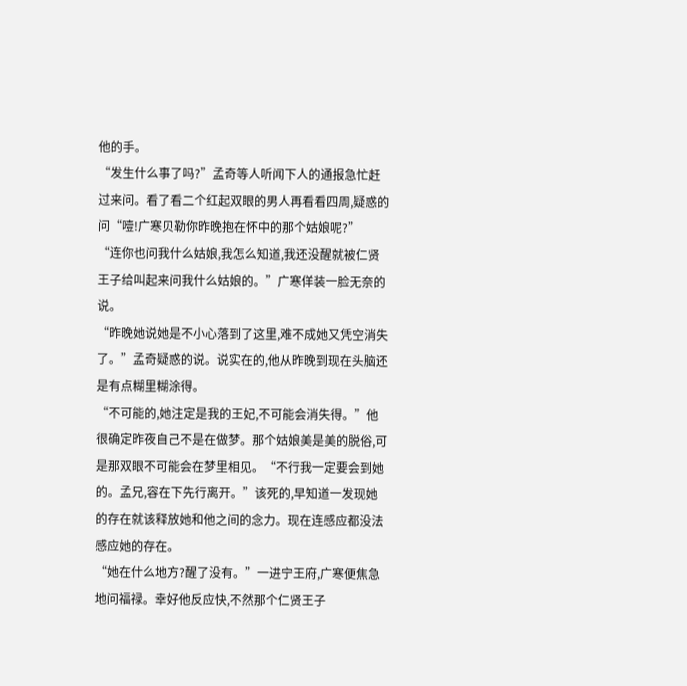他的手。
“发生什么事了吗?”孟奇等人听闻下人的通报急忙赶过来问。看了看二个红起双眼的男人再看看四周,疑惑的问“噎!广寒贝勒你昨晚抱在怀中的那个姑娘呢?”
“连你也问我什么姑娘,我怎么知道,我还没醒就被仁贤王子给叫起来问我什么姑娘的。”广寒佯装一脸无奈的说。
“昨晚她说她是不小心落到了这里,难不成她又凭空消失了。”孟奇疑惑的说。说实在的,他从昨晚到现在头脑还是有点糊里糊涂得。
“不可能的,她注定是我的王妃,不可能会消失得。”他很确定昨夜自己不是在做梦。那个姑娘美是美的脱俗,可是那双眼不可能会在梦里相见。“不行我一定要会到她的。孟兄,容在下先行离开。”该死的,早知道一发现她的存在就该释放她和他之间的念力。现在连感应都没法感应她的存在。
“她在什么地方?醒了没有。”一进宁王府,广寒便焦急地问福禄。幸好他反应快,不然那个仁贤王子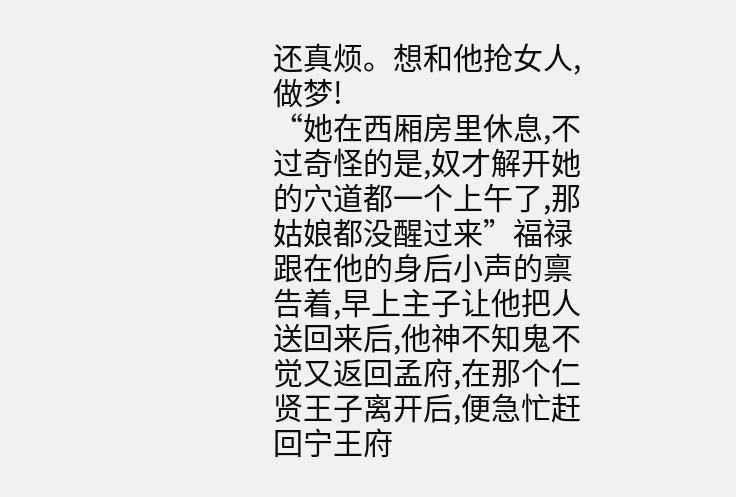还真烦。想和他抢女人,做梦!
“她在西厢房里休息,不过奇怪的是,奴才解开她的穴道都一个上午了,那姑娘都没醒过来”福禄跟在他的身后小声的禀告着,早上主子让他把人送回来后,他神不知鬼不觉又返回孟府,在那个仁贤王子离开后,便急忙赶回宁王府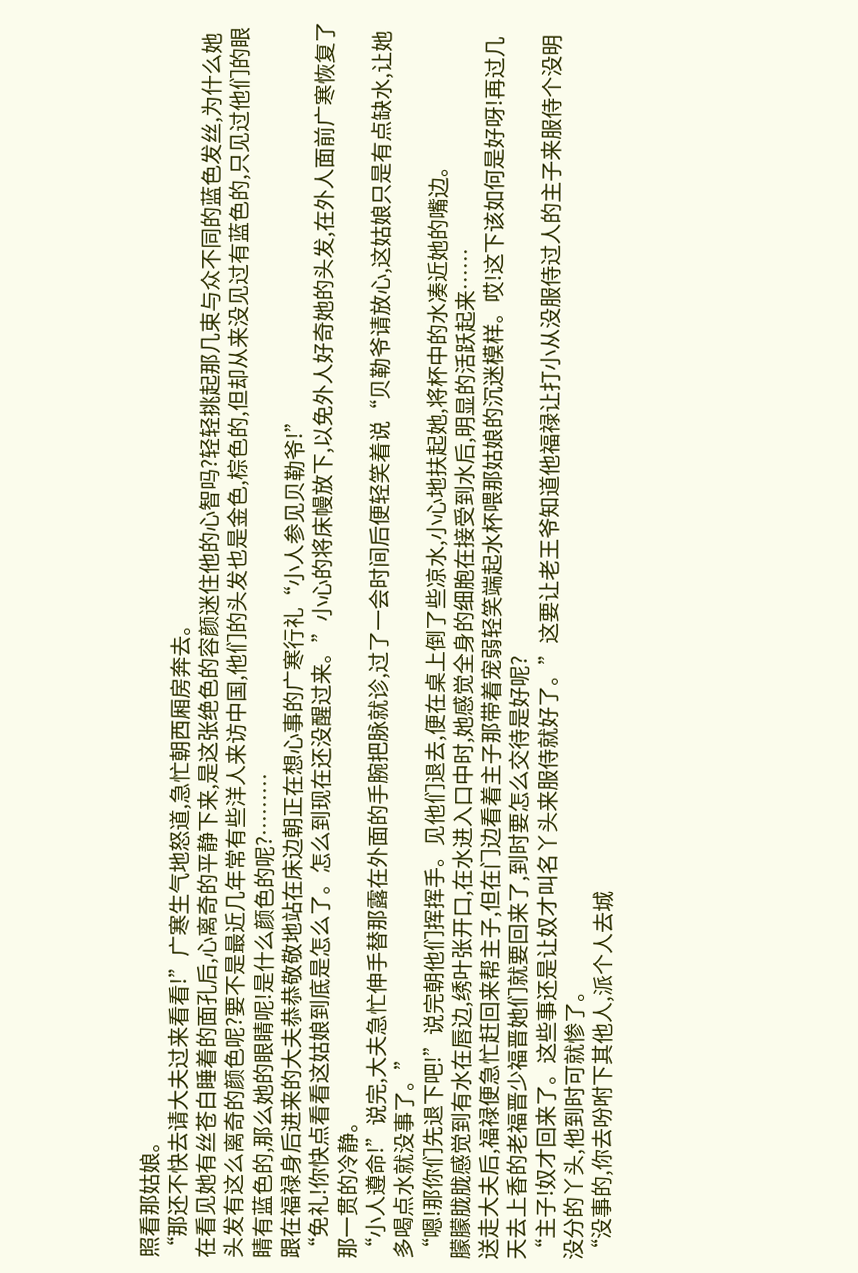照看那姑娘。
“那还不快去请大夫过来看看!”广寒生气地怒道,急忙朝西厢房奔去。
在看见她有丝苍白睡着的面孔后,心离奇的平静下来,是这张绝色的容颜迷住他的心智吗?轻轻挑起那几束与众不同的蓝色发丝,为什么她头发有这么离奇的颜色呢?要不是最近几年常有些洋人来访中国,他们的头发也是金色,棕色的,但却从来没见过有蓝色的,只见过他们的眼睛有蓝色的,那么她的眼睛呢!是什么颜色的呢?………
跟在福禄身后进来的大夫恭恭敬敬地站在床边朝正在想心事的广寒行礼“小人参见贝勒爷!”
“免礼!你快点看看这姑娘到底是怎么了。怎么到现在还没醒过来。”小心的将床幔放下,以免外人好奇她的头发,在外人面前广寒恢复了那一贯的冷静。
“小人遵命!”说完,大夫急忙伸手替那露在外面的手腕把脉就诊,过了一会时间后便轻笑着说“贝勒爷请放心,这姑娘只是有点缺水,让她多喝点水就没事了。”
“嗯!那你们先退下吧!”说完朝他们挥挥手。见他们退去,便在桌上倒了些凉水,小心地扶起她,将杯中的水凑近她的嘴边。
朦朦胧胧感觉到有水在唇边,绣叶张开口,在水进入口中时,她感觉全身的细胞在接受到水后,明显的活跃起来……
送走大夫后,福禄便急忙赶回来帮主子,但在门边看着主子那带着宠弱轻笑端起水杯喂那姑娘的沉迷模样。哎!这下该如何是好呀!再过几天去上香的老福晋少福晋她们就要回来了,到时要怎么交待是好呢?
“主子!奴才回来了。这些事还是让奴才叫名丫头来服侍就好了。”这要让老王爷知道他福禄让打小从没服侍过人的主子来服侍个没明没分的丫头,他到时可就惨了。
“没事的,你去吩咐下其他人,派个人去城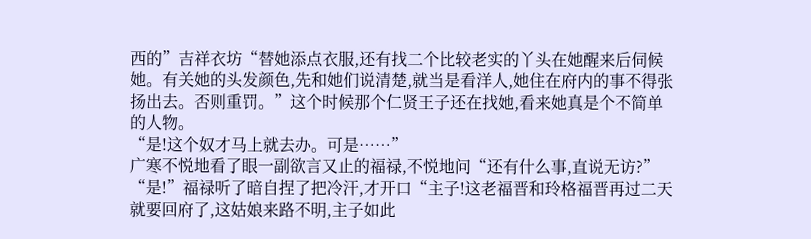西的”吉祥衣坊“替她添点衣服,还有找二个比较老实的丫头在她醒来后伺候她。有关她的头发颜色,先和她们说清楚,就当是看洋人,她住在府内的事不得张扬出去。否则重罚。”这个时候那个仁贤王子还在找她,看来她真是个不简单的人物。
“是!这个奴才马上就去办。可是……”
广寒不悦地看了眼一副欲言又止的福禄,不悦地问“还有什么事,直说无访?”
“是!”福禄听了暗自捏了把冷汗,才开口“主子!这老福晋和玲格福晋再过二天就要回府了,这姑娘来路不明,主子如此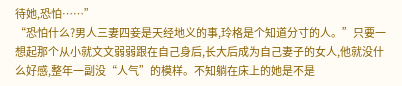待她,恐怕……”
“恐怕什么?男人三妻四妾是天经地义的事,玲格是个知道分寸的人。”只要一想起那个从小就文文弱弱跟在自己身后,长大后成为自己妻子的女人,他就没什么好感,整年一副没“人气”的模样。不知躺在床上的她是不是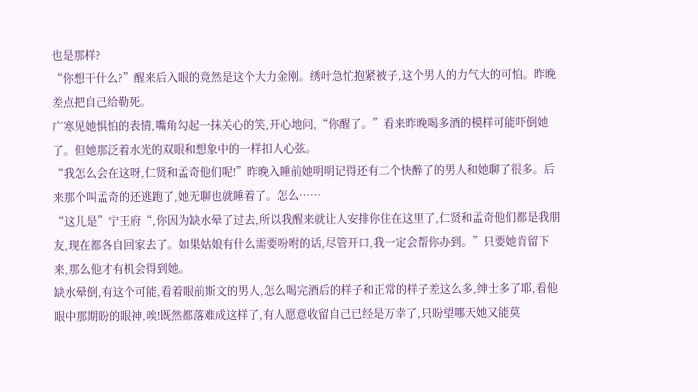也是那样?
“你想干什么?”醒来后入眼的竟然是这个大力金刚。绣叶急忙抱紧被子,这个男人的力气大的可怕。昨晚差点把自己给勒死。
广寒见她惧怕的表情,嘴角勾起一抹关心的笑,开心地问,“你醒了。”看来昨晚喝多酒的模样可能吓倒她了。但她那泛着水光的双眼和想象中的一样扣人心弦。
“我怎么会在这呀,仁贤和孟奇他们呢!”昨晚入睡前她明明记得还有二个快醉了的男人和她聊了很多。后来那个叫孟奇的还逃跑了,她无聊也就睡着了。怎么……
“这儿是”宁王府“,你因为缺水晕了过去,所以我醒来就让人安排你住在这里了,仁贤和孟奇他们都是我朋友,现在都各自回家去了。如果姑娘有什么需要吩咐的话,尽管开口,我一定会帮你办到。”只要她肯留下来,那么他才有机会得到她。
缺水晕倒,有这个可能,看着眼前斯文的男人,怎么喝完酒后的样子和正常的样子差这么多,绅士多了耶,看他眼中那期盼的眼神,唉!既然都落难成这样了,有人愿意收留自己已经是万幸了,只盼望哪天她又能莫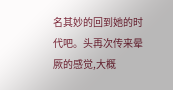名其妙的回到她的时代吧。头再次传来晕厥的感觉,大概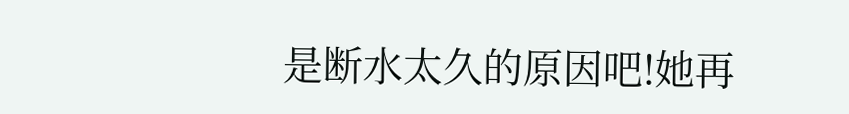是断水太久的原因吧!她再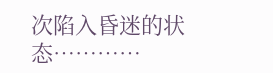次陷入昏迷的状态…………